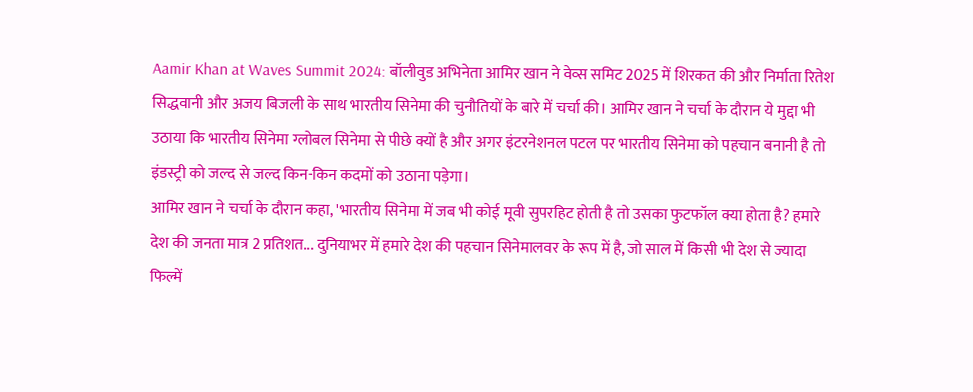Aamir Khan at Waves Summit 2024: बॉलीवुड अभिनेता आमिर खान ने वेव्स समिट 2025 में शिरकत की और निर्माता रितेश सिद्धवानी और अजय बिजली के साथ भारतीय सिनेमा की चुनौतियों के बारे में चर्चा की। आमिर खान ने चर्चा के दौरान ये मुद्दा भी उठाया कि भारतीय सिनेमा ग्लोबल सिनेमा से पीछे क्यों है और अगर इंटरनेशनल पटल पर भारतीय सिनेमा को पहचान बनानी है तो इंडस्ट्री को जल्द से जल्द किन-किन कदमों को उठाना पड़ेगा।
आमिर खान ने चर्चा के दौरान कहा, 'भारतीय सिनेमा में जब भी कोई मूवी सुपरहिट होती है तो उसका फुटफॉल क्या होता है? हमारे देश की जनता मात्र 2 प्रतिशत... दुनियाभर में हमारे देश की पहचान सिनेमालवर के रूप में है, जो साल में किसी भी देश से ज्यादा फिल्में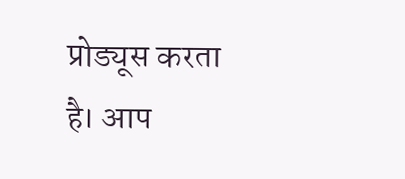प्रोड्यूस करता है। आप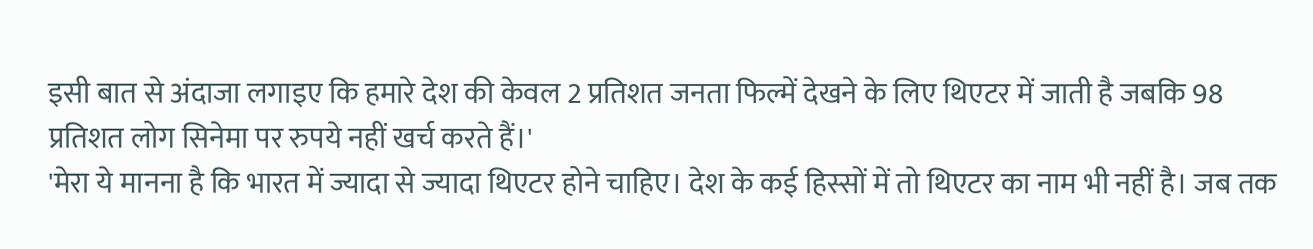इसी बात से अंदाजा लगाइए कि हमारे देश की केवल 2 प्रतिशत जनता फिल्में देखने के लिए थिएटर में जाती है जबकि 98 प्रतिशत लोग सिनेमा पर रुपये नहीं खर्च करते हैं।'
'मेरा ये मानना है कि भारत में ज्यादा से ज्यादा थिएटर होने चाहिए। देश के कई हिस्सों में तो थिएटर का नाम भी नहीं है। जब तक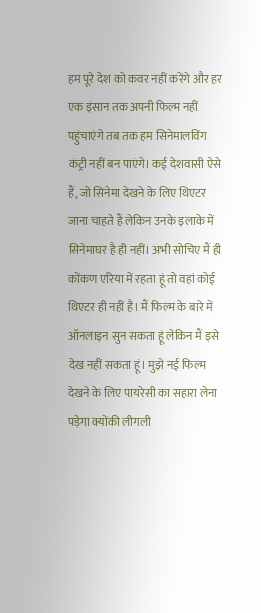हम पूरे देश को कवर नहीं करेंगे और हर एक इंसान तक अपनी फिल्म नहीं पहुंचाएंगे तब तक हम सिनेमालविंग कंट्री नहीं बन पाएंगे। कई देशवासी ऐसे हैं, जो सिनेमा देखने के लिए थिएटर जाना चाहते हैं लेकिन उनके इलाके में सिनेमाघर है ही नहीं। अभी सोचिए मैं ही कोंकण एरिया में रहता हूं तो वहां कोई थिएटर ही नहीं है। मैं फिल्म के बारे में ऑनलाइन सुन सकता हूं लेकिन मैं इसे देख नहीं सकता हूं। मुझे नई फिल्म देखने के लिए पायरेसी का सहारा लेना पड़ेगा क्योंकी लीगली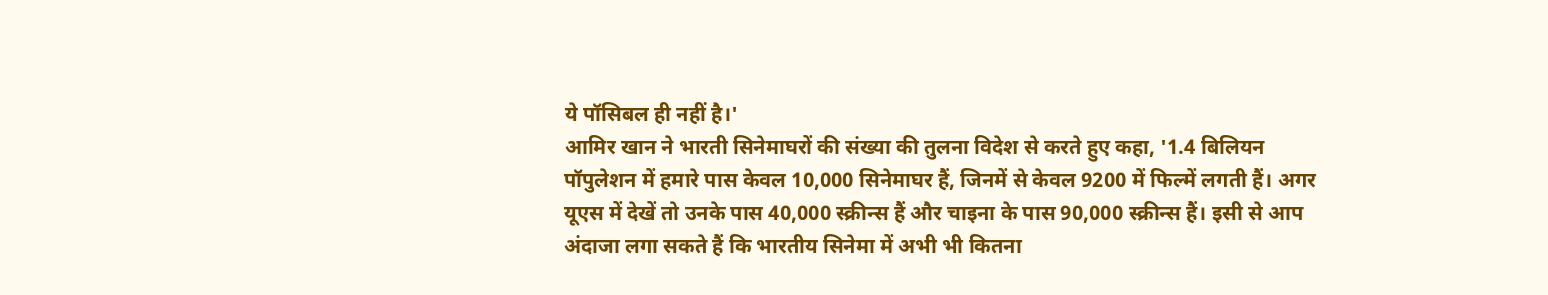ये पॉसिबल ही नहीं है।'
आमिर खान ने भारती सिनेमाघरों की संख्या की तुलना विदेश से करते हुए कहा, '1.4 बिलियन पॉपुलेशन में हमारे पास केवल 10,000 सिनेमाघर हैं, जिनमें से केवल 9200 में फिल्में लगती हैं। अगर यूएस में देखें तो उनके पास 40,000 स्क्रीन्स हैं और चाइना के पास 90,000 स्क्रीन्स हैं। इसी से आप अंदाजा लगा सकते हैं कि भारतीय सिनेमा में अभी भी कितना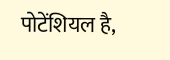पोटेंशियल है,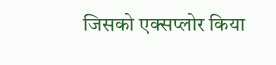जिसको एक्सप्लोर किया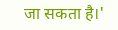जा सकता है।'